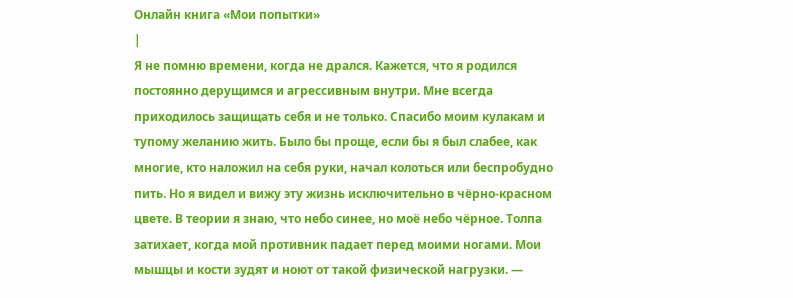Онлайн книга «Мои попытки»
|
Я не помню времени, когда не дрался. Кажется, что я родился постоянно дерущимся и агрессивным внутри. Мне всегда приходилось защищать себя и не только. Спасибо моим кулакам и тупому желанию жить. Было бы проще, если бы я был слабее, как многие, кто наложил на себя руки, начал колоться или беспробудно пить. Но я видел и вижу эту жизнь исключительно в чёрно-красном цвете. В теории я знаю, что небо синее, но моё небо чёрное. Толпа затихает, когда мой противник падает перед моими ногами. Мои мышцы и кости зудят и ноют от такой физической нагрузки. —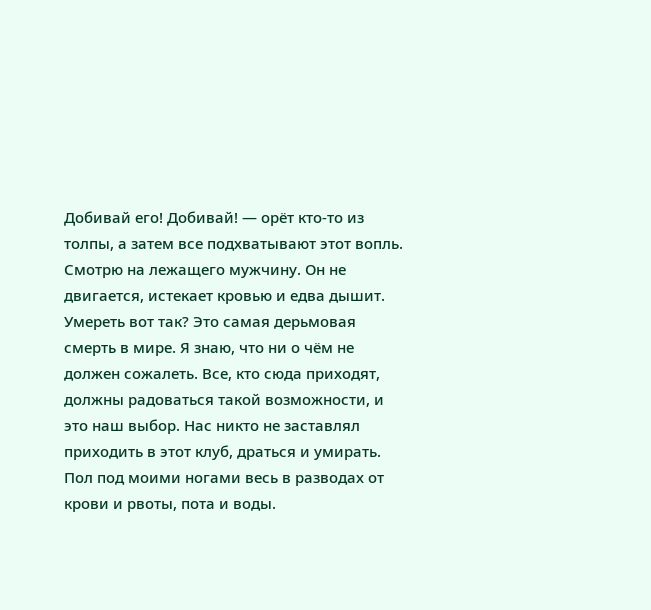Добивай его! Добивай! — орёт кто-то из толпы, а затем все подхватывают этот вопль. Смотрю на лежащего мужчину. Он не двигается, истекает кровью и едва дышит. Умереть вот так? Это самая дерьмовая смерть в мире. Я знаю, что ни о чём не должен сожалеть. Все, кто сюда приходят, должны радоваться такой возможности, и это наш выбор. Нас никто не заставлял приходить в этот клуб, драться и умирать. Пол под моими ногами весь в разводах от крови и рвоты, пота и воды.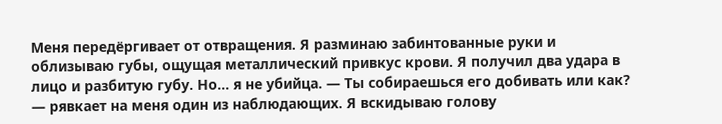Меня передёргивает от отвращения. Я разминаю забинтованные руки и облизываю губы, ощущая металлический привкус крови. Я получил два удара в лицо и разбитую губу. Но… я не убийца. — Ты собираешься его добивать или как? — рявкает на меня один из наблюдающих. Я вскидываю голову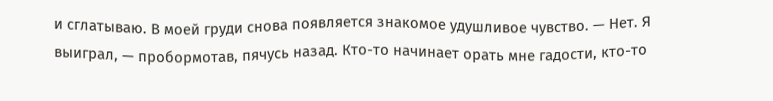и сглатываю. В моей груди снова появляется знакомое удушливое чувство. — Нет. Я выиграл, — пробормотав, пячусь назад. Кто-то начинает орать мне гадости, кто-то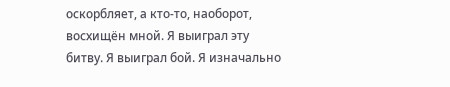оскорбляет, а кто-то, наоборот, восхищён мной. Я выиграл эту битву. Я выиграл бой. Я изначально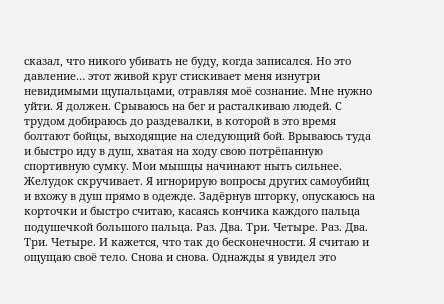сказал, что никого убивать не буду, когда записался. Но это давление… этот живой круг стискивает меня изнутри невидимыми щупальцами, отравляя моё сознание. Мне нужно уйти. Я должен. Срываюсь на бег и расталкиваю людей. С трудом добираюсь до раздевалки, в которой в это время болтают бойцы, выходящие на следующий бой. Врываюсь туда и быстро иду в душ, хватая на ходу свою потрёпанную спортивную сумку. Мои мышцы начинают ныть сильнее. Желудок скручивает. Я игнорирую вопросы других самоубийц и вхожу в душ прямо в одежде. Задёрнув шторку, опускаюсь на корточки и быстро считаю, касаясь кончика каждого пальца подушечкой большого пальца. Раз. Два. Три. Четыре. Раз. Два. Три. Четыре. И кажется, что так до бесконечности. Я считаю и ощущаю своё тело. Снова и снова. Однажды я увидел это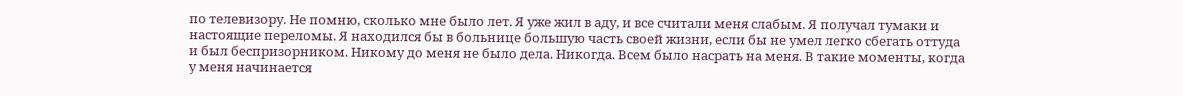по телевизору. Не помню, сколько мне было лет. Я уже жил в аду, и все считали меня слабым. Я получал тумаки и настоящие переломы. Я находился бы в больнице большую часть своей жизни, если бы не умел легко сбегать оттуда и был беспризорником. Никому до меня не было дела. Никогда. Всем было насрать на меня. В такие моменты, когда у меня начинается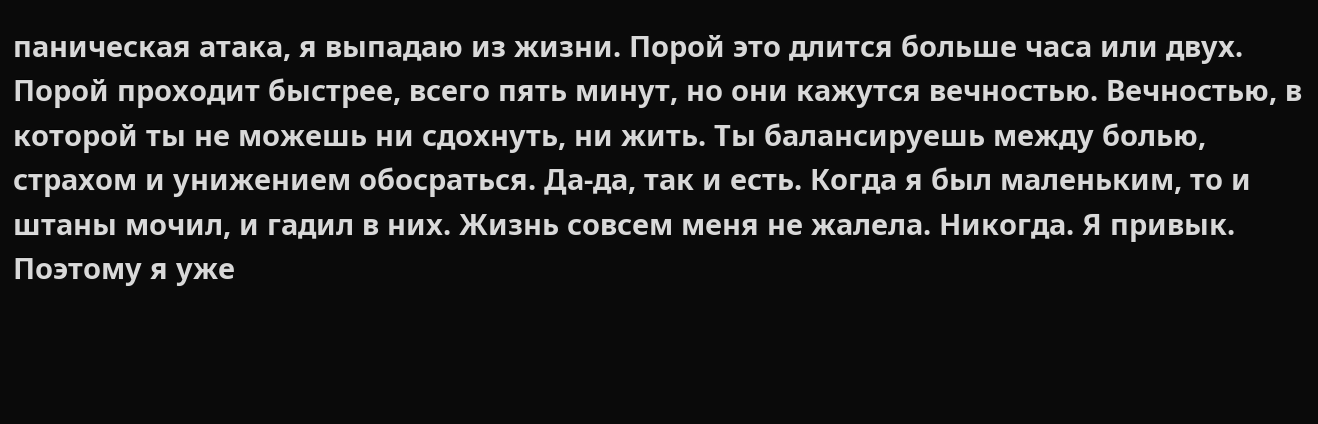паническая атака, я выпадаю из жизни. Порой это длится больше часа или двух. Порой проходит быстрее, всего пять минут, но они кажутся вечностью. Вечностью, в которой ты не можешь ни сдохнуть, ни жить. Ты балансируешь между болью, страхом и унижением обосраться. Да-да, так и есть. Когда я был маленьким, то и штаны мочил, и гадил в них. Жизнь совсем меня не жалела. Никогда. Я привык. Поэтому я уже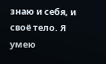знаю и себя, и своё тело. Я умею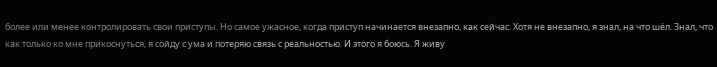более или менее контролировать свои приступы. Но самое ужасное, когда приступ начинается внезапно, как сейчас. Хотя не внезапно, я знал, на что шёл. Знал, что как только ко мне прикоснуться, я сойду с ума и потеряю связь с реальностью. И этого я боюсь. Я живу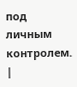под личным контролем. |